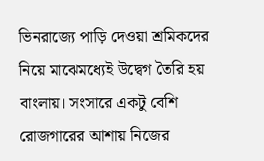ভিনরাজ্যে পাড়ি দেওয়া শ্রমিকদের নিয়ে মাঝেমধ্যেই উদ্বেগ তৈরি হয় বাংলায়। সংসারে একটু বেশি রোজগারের আশায় নিজের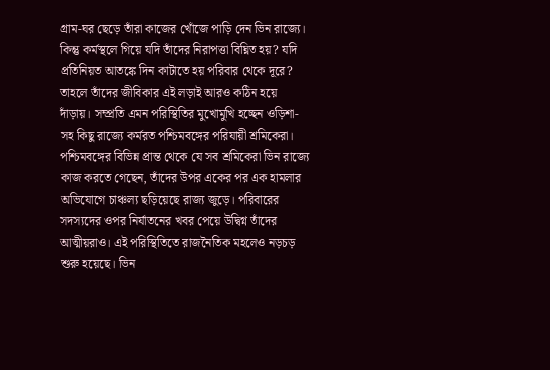গ্রাম-ঘর ছেড়ে তাঁরা কাজের খোঁজে পাড়ি দেন ভিন রাজ্যে। কিন্তু কর্মস্থলে গিয়ে যদি তাঁদের নিরাপত্তা বিঘ্নিত হয়? যদি প্রতিনিয়ত আতঙ্কে দিন কাটাতে হয় পরিবার থেকে দূরে? তাহলে তাঁদের জীবিকার এই লড়াই আরও কঠিন হয়ে দাঁড়ায়। সম্প্রতি এমন পরিস্থিতির মুখোমুখি হচ্ছেন ওড়িশা-সহ কিছু রাজ্যে কর্মরত পশ্চিমবঙ্গের পরিযায়ী শ্রমিকেরা।
পশ্চিমবঙ্গের বিভিন্ন প্রান্ত থেকে যে সব শ্রমিকেরা ভিন রাজ্যে কাজ করতে গেছেন, তাঁদের উপর একের পর এক হামলার অভিযোগে চাঞ্চল্য ছড়িয়েছে রাজ্য জুড়ে। পরিবারের সদস্যদের ওপর নির্যাতনের খবর পেয়ে উদ্বিগ্ন তাঁদের আত্মীয়রাও। এই পরিস্থিতিতে রাজনৈতিক মহলেও নড়চড় শুরু হয়েছে। ভিন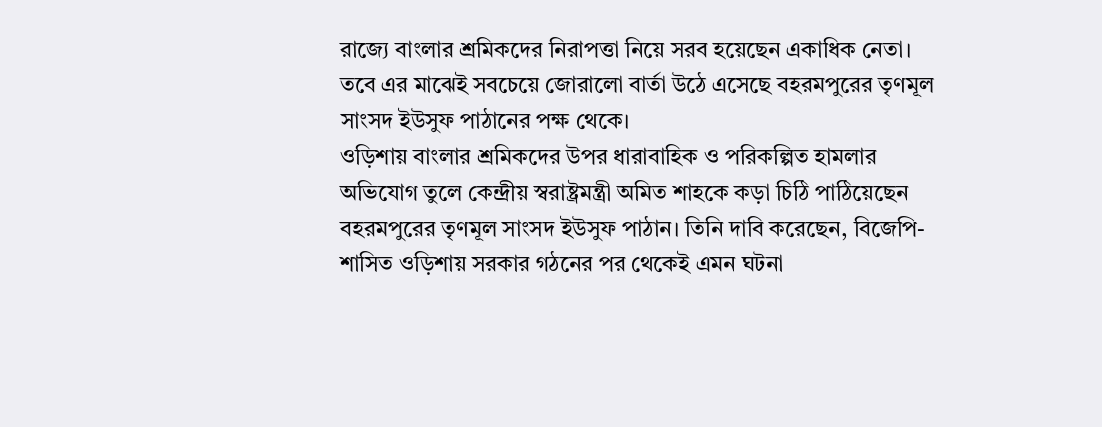রাজ্যে বাংলার শ্রমিকদের নিরাপত্তা নিয়ে সরব হয়েছেন একাধিক নেতা। তবে এর মাঝেই সবচেয়ে জোরালো বার্তা উঠে এসেছে বহরমপুরের তৃণমূল সাংসদ ইউসুফ পাঠানের পক্ষ থেকে।
ওড়িশায় বাংলার শ্রমিকদের উপর ধারাবাহিক ও পরিকল্পিত হামলার অভিযোগ তুলে কেন্দ্রীয় স্বরাষ্ট্রমন্ত্রী অমিত শাহকে কড়া চিঠি পাঠিয়েছেন বহরমপুরের তৃণমূল সাংসদ ইউসুফ পাঠান। তিনি দাবি করেছেন, বিজেপি-শাসিত ওড়িশায় সরকার গঠনের পর থেকেই এমন ঘটনা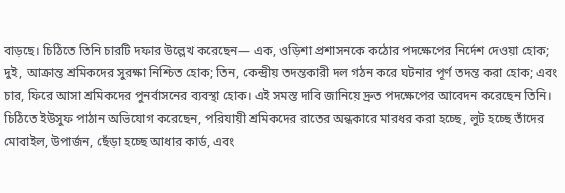বাড়ছে। চিঠিতে তিনি চারটি দফার উল্লেখ করেছেন— এক, ওড়িশা প্রশাসনকে কঠোর পদক্ষেপের নির্দেশ দেওয়া হোক; দুই, আক্রান্ত শ্রমিকদের সুরক্ষা নিশ্চিত হোক; তিন, কেন্দ্রীয় তদন্তকারী দল গঠন করে ঘটনার পূর্ণ তদন্ত করা হোক; এবং চার, ফিরে আসা শ্রমিকদের পুনর্বাসনের ব্যবস্থা হোক। এই সমস্ত দাবি জানিয়ে দ্রুত পদক্ষেপের আবেদন করেছেন তিনি।
চিঠিতে ইউসুফ পাঠান অভিযোগ করেছেন, পরিযায়ী শ্রমিকদের রাতের অন্ধকারে মারধর করা হচ্ছে, লুট হচ্ছে তাঁদের মোবাইল, উপার্জন, ছেঁড়া হচ্ছে আধার কার্ড, এবং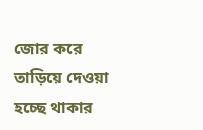জোর করে তাড়িয়ে দেওয়া হচ্ছে থাকার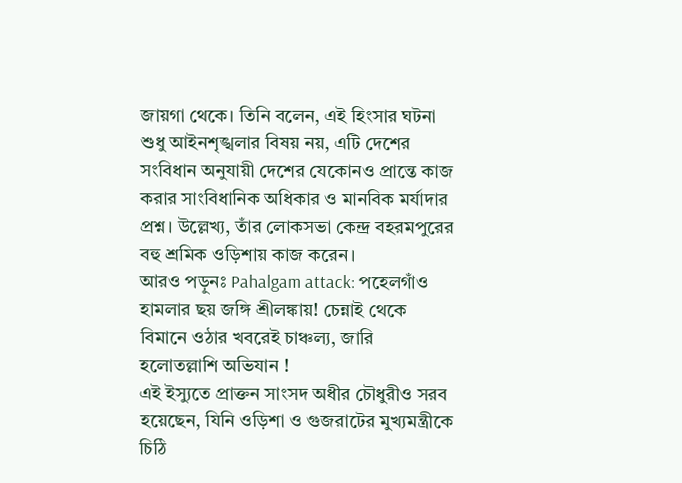জায়গা থেকে। তিনি বলেন, এই হিংসার ঘটনা শুধু আইনশৃঙ্খলার বিষয় নয়, এটি দেশের সংবিধান অনুযায়ী দেশের যেকোনও প্রান্তে কাজ করার সাংবিধানিক অধিকার ও মানবিক মর্যাদার প্রশ্ন। উল্লেখ্য, তাঁর লোকসভা কেন্দ্র বহরমপুরের বহু শ্রমিক ওড়িশায় কাজ করেন।
আরও পড়ুনঃ Pahalgam attack: পহেলগাঁও হামলার ছয় জঙ্গি শ্রীলঙ্কায়! চেন্নাই থেকে বিমানে ওঠার খবরেই চাঞ্চল্য, জারি হলোতল্লাশি অভিযান !
এই ইস্যুতে প্রাক্তন সাংসদ অধীর চৌধুরীও সরব হয়েছেন, যিনি ওড়িশা ও গুজরাটের মুখ্যমন্ত্রীকে চিঠি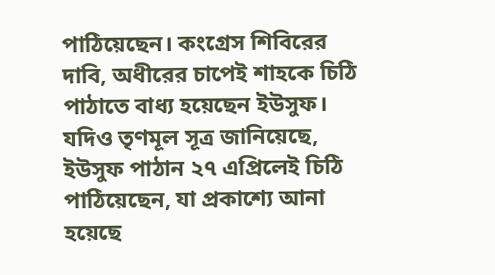পাঠিয়েছেন। কংগ্রেস শিবিরের দাবি, অধীরের চাপেই শাহকে চিঠি পাঠাতে বাধ্য হয়েছেন ইউসুফ। যদিও তৃণমূল সূত্র জানিয়েছে, ইউসুফ পাঠান ২৭ এপ্রিলেই চিঠি পাঠিয়েছেন, যা প্রকাশ্যে আনা হয়েছে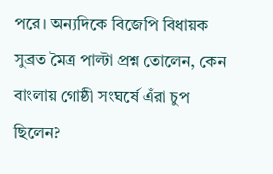পরে। অন্যদিকে বিজেপি বিধায়ক সুব্রত মৈত্র পাল্টা প্রশ্ন তোলেন, কেন বাংলায় গোষ্ঠী সংঘর্ষে এঁরা চুপ ছিলেন?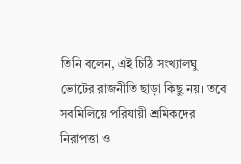তিনি বলেন, এই চিঠি সংখ্যালঘু ভোটের রাজনীতি ছাড়া কিছু নয়। তবে সবমিলিয়ে পরিযায়ী শ্রমিকদের নিরাপত্তা ও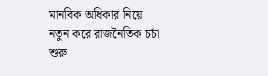মানবিক অধিকার নিয়ে নতুন করে রাজনৈতিক চর্চা শুরু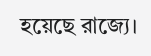হয়েছে রাজ্যে।